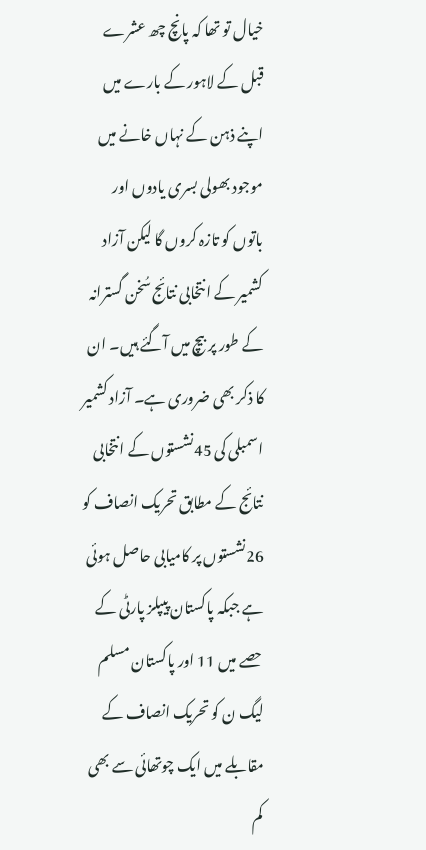خیال تو تھا کہ پانچ چھ عشرے قبل کے لاہور کے بارے میں اپنے ذہن کے نہاں خانے میں موجود بھولی بسری یادوں اور باتوں کو تازہ کروں گا لیکن آزاد کشمیر کے انتخابی نتائج سُخن گسترانہ کے طور پر بیچ میں آگئے ہیں۔ ان کا ذکر بھی ضروری ہے۔ آزاد کشمیر اسمبلی کی 45نشستوں کے انتخابی نتائج کے مطابق تحریک انصاف کو 26نشستوں پر کامیابی حاصل ہوئی ہے جبکہ پاکستان پیپلز پارٹی کے حصے میں 11 اور پاکستان مسلم لیگ ن کو تحریک انصاف کے مقابلے میں ایک چوتھائی سے بھی کم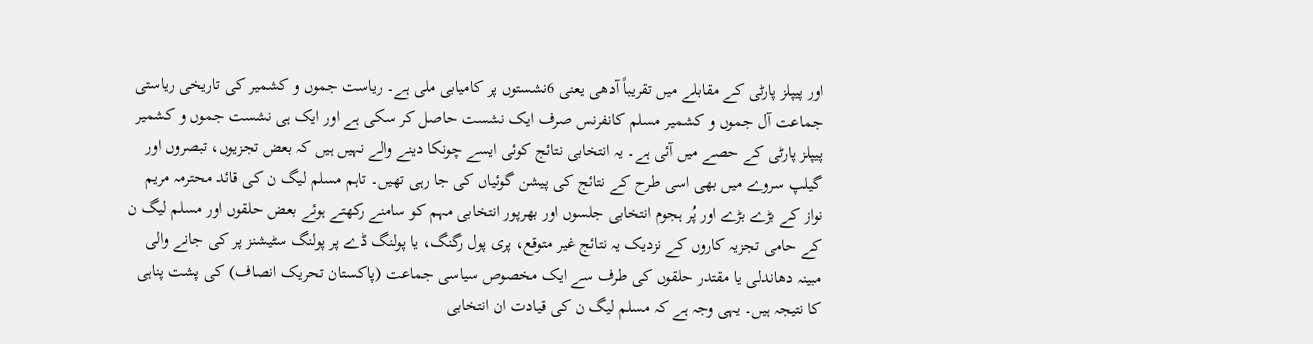اور پیپلز پارٹی کے مقابلے میں تقریباً آدھی یعنی 6نشستوں پر کامیابی ملی ہے۔ ریاست جموں و کشمیر کی تاریخی ریاستی جماعت آل جموں و کشمیر مسلم کانفرنس صرف ایک نشست حاصل کر سکی ہے اور ایک ہی نشست جموں و کشمیر پیپلز پارٹی کے حصے میں آئی ہے۔ یہ انتخابی نتائج کوئی ایسے چونکا دینے والے نہیں ہیں کہ بعض تجزیوں، تبصروں اور گیلپ سروے میں بھی اسی طرح کے نتائج کی پیشن گوئیاں کی جا رہی تھیں۔ تاہم مسلم لیگ ن کی قائد محترمہ مریم نواز کے بڑے بڑے اور پُر ہجوم انتخابی جلسوں اور بھرپور انتخابی مہم کو سامنے رکھتے ہوئے بعض حلقوں اور مسلم لیگ ن کے حامی تجزیہ کاروں کے نزدیک یہ نتائج غیر متوقع، پری پول رگنگ، یا پولنگ ڈے پر پولنگ سٹیشنز پر کی جانے والی مبینہ دھاندلی یا مقتدر حلقوں کی طرف سے ایک مخصوص سیاسی جماعت (پاکستان تحریک انصاف) کی پشت پناہی کا نتیجہ ہیں۔ یہی وجہ ہے کہ مسلم لیگ ن کی قیادت ان انتخابی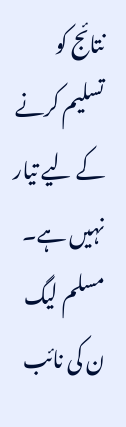نتائج کو تسلیم کرنے کے لیے تیار نہیں ہے۔ مسلم لیگ ن کی نائب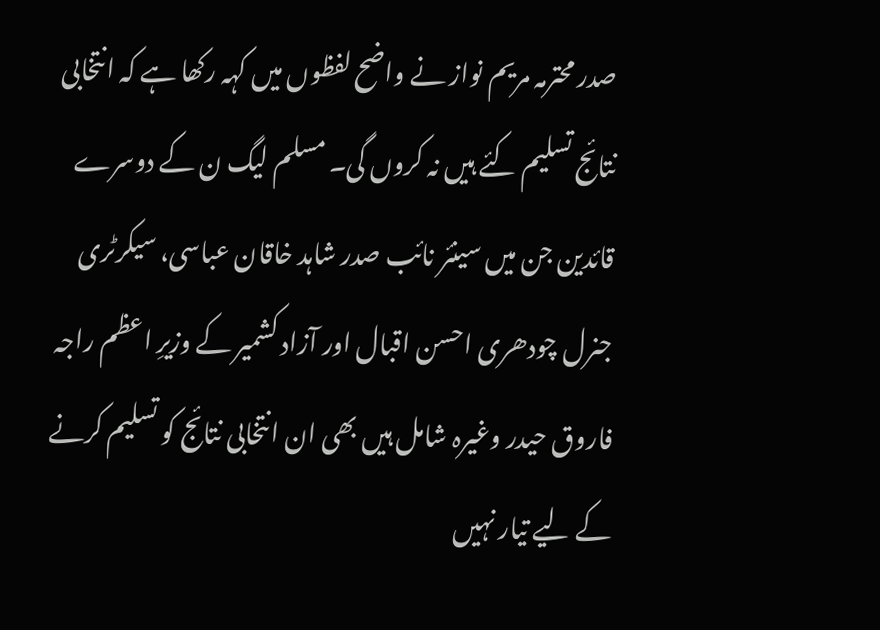صدر محترمہ مریم نواز نے واضح لفظوں میں کہہ رکھا ہے کہ انتخابی نتائج تسلیم کئے ہیں نہ کروں گی۔ مسلم لیگ ن کے دوسرے قائدین جن میں سینئر نائب صدر شاہد خاقان عباسی، سیکرٹری جنرل چودھری احسن اقبال اور آزاد کشمیر کے وزیرِ اعظم راجہ فاروق حیدر وغیرہ شامل ہیں بھی ان انتخابی نتائج کو تسلیم کرنے کے لیے تیار نہیں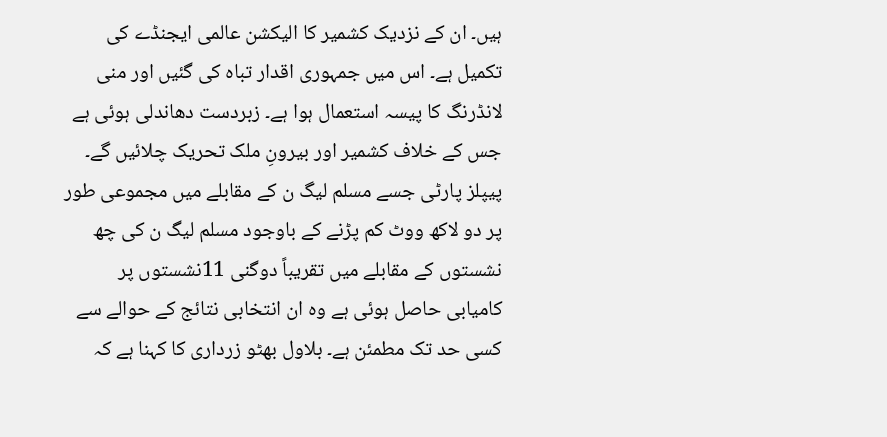ہیں۔ ان کے نزدیک کشمیر کا الیکشن عالمی ایجنڈے کی تکمیل ہے۔ اس میں جمہوری اقدار تباہ کی گئیں اور منی لانڈرنگ کا پیسہ استعمال ہوا ہے۔ زبردست دھاندلی ہوئی ہے جس کے خلاف کشمیر اور بیرونِ ملک تحریک چلائیں گے۔ پیپلز پارٹی جسے مسلم لیگ ن کے مقابلے میں مجموعی طور پر دو لاکھ ووٹ کم پڑنے کے باوجود مسلم لیگ ن کی چھ نشستوں کے مقابلے میں تقریباً دوگنی 11نشستوں پر کامیابی حاصل ہوئی ہے وہ ان انتخابی نتائج کے حوالے سے کسی حد تک مطمئن ہے۔ بلاول بھٹو زرداری کا کہنا ہے کہ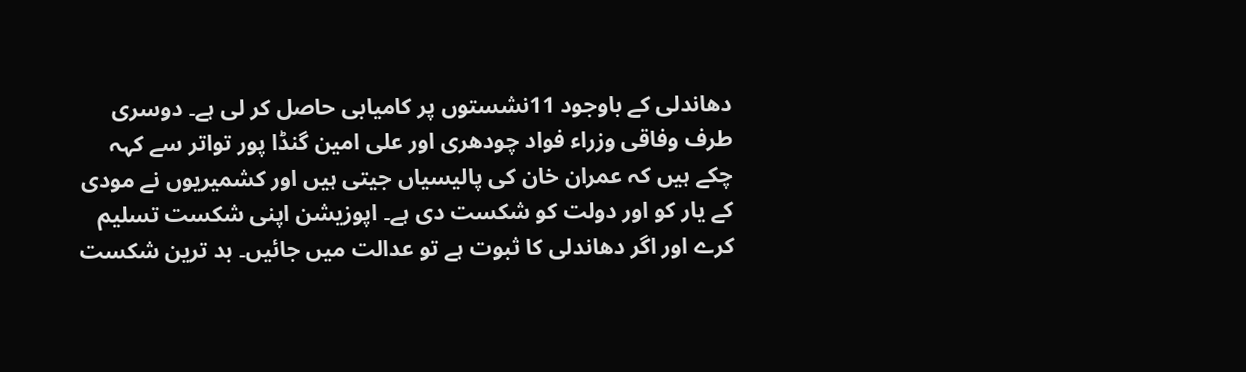دھاندلی کے باوجود 11نشستوں پر کامیابی حاصل کر لی ہے۔ دوسری طرف وفاقی وزراء فواد چودھری اور علی امین گنڈا پور تواتر سے کہہ چکے ہیں کہ عمران خان کی پالیسیاں جیتی ہیں اور کشمیریوں نے مودی کے یار کو اور دولت کو شکست دی ہے۔ اپوزیشن اپنی شکست تسلیم کرے اور اگر دھاندلی کا ثبوت ہے تو عدالت میں جائیں۔ بد ترین شکست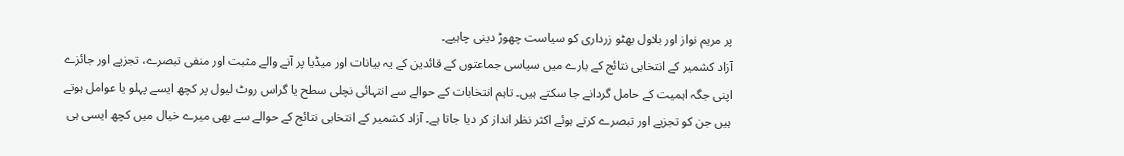پر مریم نواز اور بلاول بھٹو زرداری کو سیاست چھوڑ دینی چاہیے۔
آزاد کشمیر کے انتخابی نتائج کے بارے میں سیاسی جماعتوں کے قائدین کے یہ بیانات اور میڈیا پر آنے والے مثبت اور منفی تبصرے، تجزیے اور جائزے اپنی جگہ اہمیت کے حامل گردانے جا سکتے ہیں۔ تاہم انتخابات کے حوالے سے انتہائی نچلی سطح یا گراس روٹ لیول پر کچھ ایسے پہلو یا عوامل ہوتے ہیں جن کو تجزیے اور تبصرے کرتے ہوئے اکثر نظر انداز کر دیا جاتا ہے۔ آزاد کشمیر کے انتخابی نتائج کے حوالے سے بھی میرے خیال میں کچھ ایسی ہی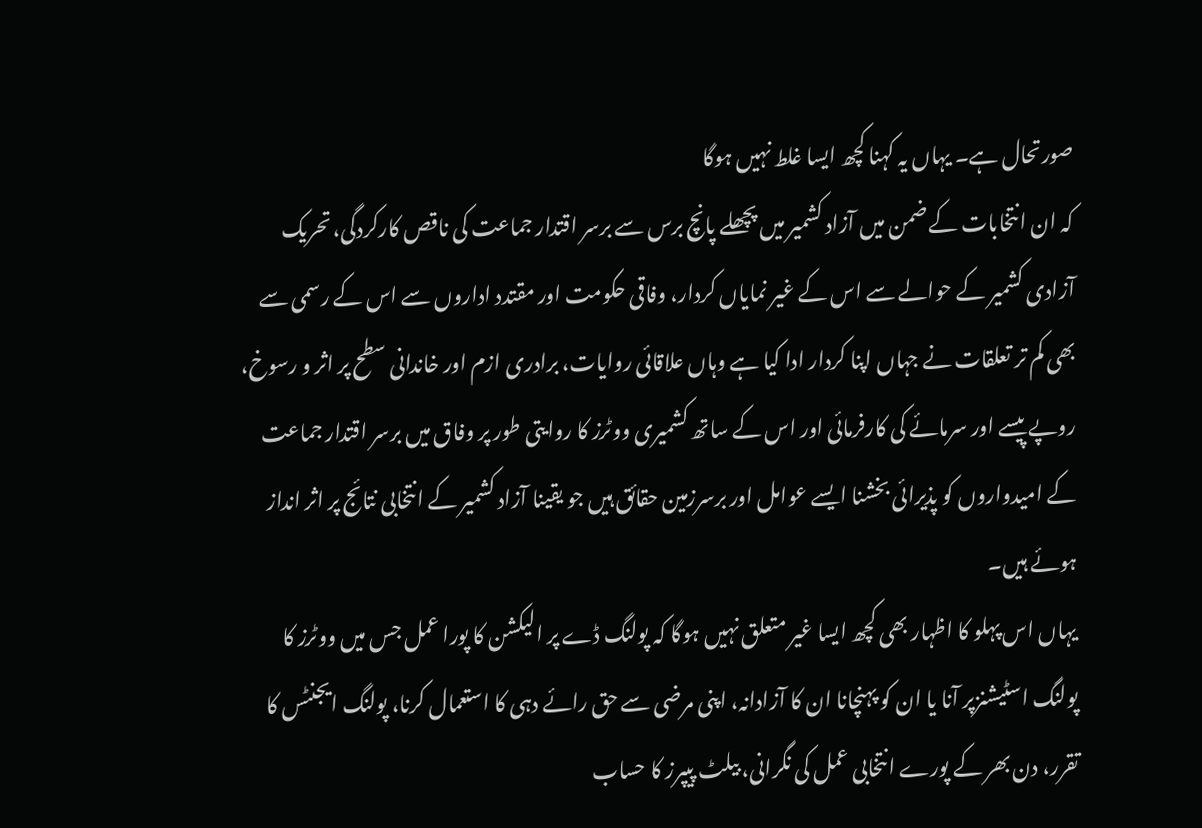صورتحال ہے۔ یہاں یہ کہنا کچھ ایسا غلط نہیں ہوگا
کہ ان انتخابات کے ضمن میں آزاد کشمیر میں پچھلے پانچ برس سے برسر اقتدار جماعت کی ناقص کارکردگی، تحریک آزادی کشمیر کے حوالے سے اس کے غیر نمایاں کردار، وفاقی حکومت اور مقتدد اداروں سے اس کے رسمی سے بھی کم تر تعلقات نے جہاں اپنا کردار ادا کیا ہے وہاں علاقائی روایات، برادری ازم اور خاندانی سطح پر اثر و رسوخ، روپے پیسے اور سرمائے کی کارفرمائی اور اس کے ساتھ کشمیری ووٹرز کا روایتی طور پر وفاق میں برسر اقتدار جماعت کے امیدواروں کو پذیرائی بخشنا ایسے عوامل اور برسرزمین حقائق ہیں جو یقینا آزاد کشمیر کے انتخابی نتائج پر اثر انداز ہوئے ہیں۔
یہاں اس پہلو کا اظہار بھی کچھ ایسا غیر متعلق نہیں ہوگا کہ پولنگ ڈے پر الیکشن کا پورا عمل جس میں ووٹرز کا پولنگ اسٹیشنزپر آنا یا ان کو پہنچانا ان کا آزادانہ، اپنی مرضی سے حق رائے دہی کا استعمال کرنا، پولنگ ایجنٹس کا تقرر، دن بھر کے پورے انتخابی عمل کی نگرانی، بیلٹ پیپرز کا حساب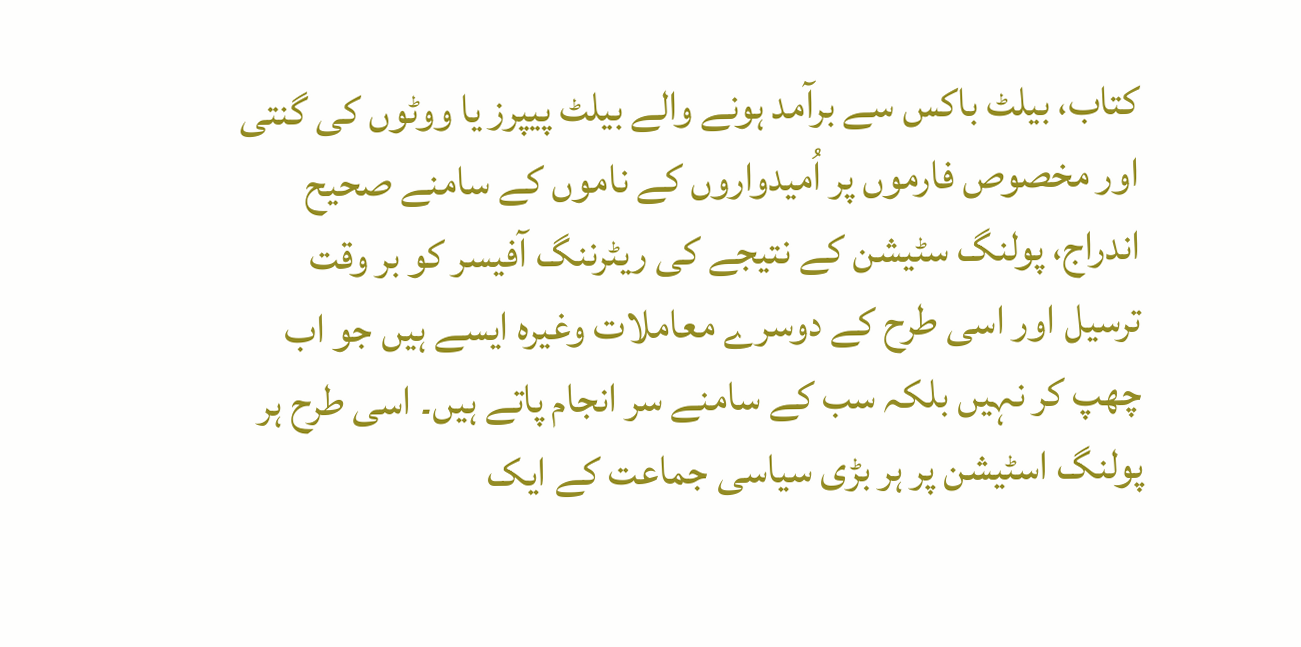کتاب، بیلٹ باکس سے برآمد ہونے والے بیلٹ پیپرز یا ووٹوں کی گنتی اور مخصوص فارموں پر اُمیدواروں کے ناموں کے سامنے صحیح اندراج، پولنگ سٹیشن کے نتیجے کی ریٹرننگ آفیسر کو بر وقت ترسیل اور اسی طرح کے دوسرے معاملات وغیرہ ایسے ہیں جو اب چھپ کر نہیں بلکہ سب کے سامنے سر انجام پاتے ہیں۔ اسی طرح ہر پولنگ اسٹیشن پر ہر بڑی سیاسی جماعت کے ایک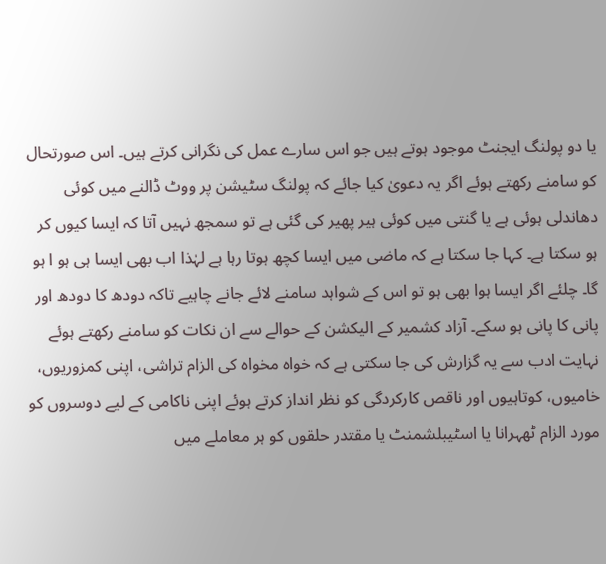یا دو پولنگ ایجنٹ موجود ہوتے ہیں جو اس سارے عمل کی نگرانی کرتے ہیں۔ اس صورتحال کو سامنے رکھتے ہوئے اگر یہ دعویٰ کیا جائے کہ پولنگ سٹیشن پر ووٹ ڈالنے میں کوئی دھاندلی ہوئی ہے یا گنتی میں کوئی ہیر پھیر کی گئی ہے تو سمجھ نہیں آتا کہ ایسا کیوں کر ہو سکتا ہے۔ کہا جا سکتا ہے کہ ماضی میں ایسا کچھ ہوتا رہا ہے لہٰذا اب بھی ایسا ہی ہو ا ہو گا۔ چلئے اگر ایسا ہوا بھی ہو تو اس کے شواہد سامنے لائے جانے چاہیے تاکہ دودھ کا دودھ اور پانی کا پانی ہو سکے۔ آزاد کشمیر کے الیکشن کے حوالے سے ان نکات کو سامنے رکھتے ہوئے نہایت ادب سے یہ گزارش کی جا سکتی ہے کہ خواہ مخواہ کی الزام تراشی، اپنی کمزوریوں، خامیوں، کوتاہیوں اور ناقص کارکردگی کو نظر انداز کرتے ہوئے اپنی ناکامی کے لیے دوسروں کو مورد الزام ٹھہرانا یا اسٹیبلشمنٹ یا مقتدر حلقوں کو ہر معاملے میں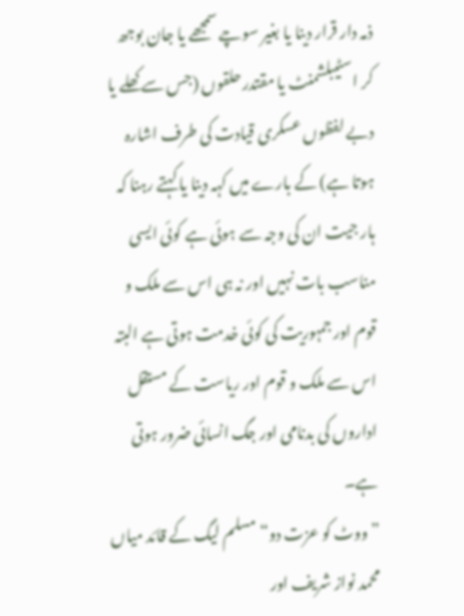ذمہ دار قرار دینا یا بغیر سوچے سمجھے یا جان بوجھ کر اسٹیبلشمنٹ یا مقتدر حلقوں (جس سے کھلے یا دبے لفظوں عسکری قیادت کی طرف اشارہ ہوتا ہے) کے بارے میں کہہ دینا یا کہتے رہنا کہ ہار جیت ان کی وجہ سے ہوئی ہے کوئی ایسی مناسب بات نہیں اور نہ ہی اس سے ملک و قوم اور جمہوریت کی کوئی خدمت ہوتی ہے البتہ اس سے ملک و قوم اور ریاست کے مستقل اداروں کی بدنامی اور جگ انسائی ضرور ہوتی ہے۔
”ووٹ کو عزت دو“مسلم لیگ کے قائد میاں محمد نواز شریف اور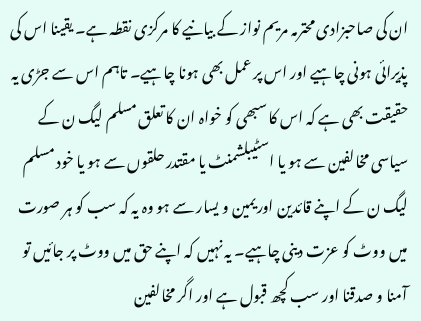ان کی صاحبزادی محترمہ مریم نواز کے بیانیے کا مرکزی نقطہ ہے۔ یقینا اس کی پذیرائی ہونی چاہیے اور اس پر عمل بھی ہونا چاہیے۔ تاہم اس سے جڑی یہ حقیقت بھی ہے کہ اس کا سبھی کو خواہ ان کا تعلق مسلم لیگ ن کے سیاسی مخالفین سے ہو یا اسٹیبلشمنٹ یا مقتدر حلقوں سے ہو یا خود مسلم لیگ ن کے اپنے قائدین اوریمین و یسار سے ہو وہ یہ کہ سب کو ہر صورت میں ووٹ کو عزت دینی چاہیے۔ یہ نہیں کہ اپنے حق میں ووٹ پر جائیں تو آمنا و صدقنا اور سب کچھ قبول ہے اور اگر مخالفین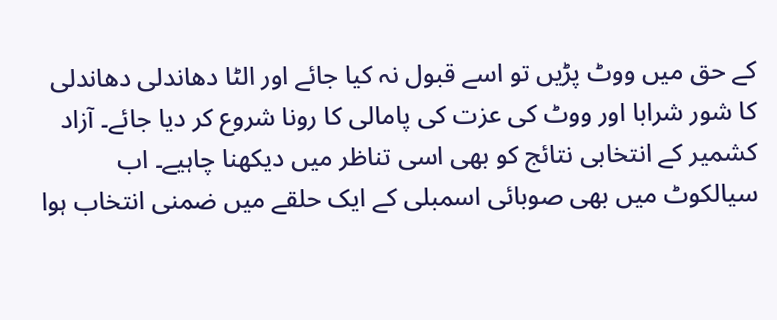کے حق میں ووٹ پڑیں تو اسے قبول نہ کیا جائے اور الٹا دھاندلی دھاندلی کا شور شرابا اور ووٹ کی عزت کی پامالی کا رونا شروع کر دیا جائے۔ آزاد کشمیر کے انتخابی نتائج کو بھی اسی تناظر میں دیکھنا چاہیے۔ اب سیالکوٹ میں بھی صوبائی اسمبلی کے ایک حلقے میں ضمنی انتخاب ہوا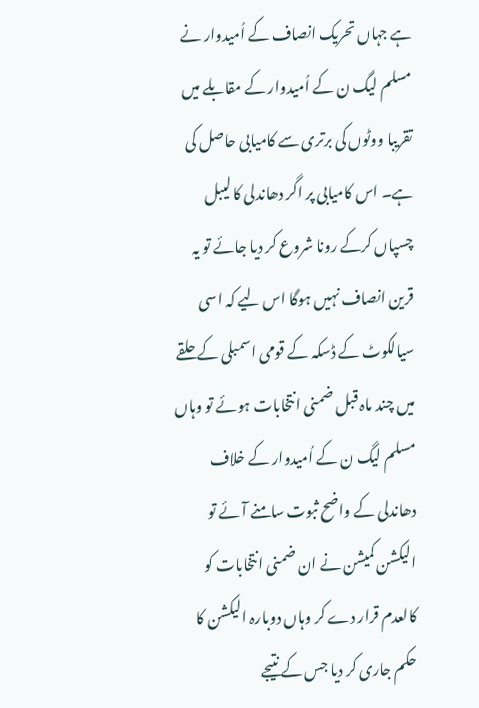ہے جہاں تحریک انصاف کے اُمیدوار نے مسلم لیگ ن کے اُمیدوار کے مقابلے میں تقریبا ووٹوں کی برتری سے کامیابی حاصل کی ہے۔ اس کامیابی پر اگر دھاندلی کا لیبل چسپاں کرکے رونا شروع کر دیا جائے تو یہ قرین انصاف نہیں ہوگا اس لیے کہ اسی سیالکوٹ کے ڈسکہ کے قومی اسمبلی کے حلقے میں چند ماہ قبل ضمنی انتخابات ہوئے تو وہاں مسلم لیگ ن کے اُمیدوار کے خلاف دھاندلی کے واضح ثبوت سامنے آئے تو الیکشن کمیشن نے ان ضمنی انتخابات کو کالعدم قرار دے کر وہاں دوبارہ الیکشن کا حکم جاری کر دیا جس کے نتیجے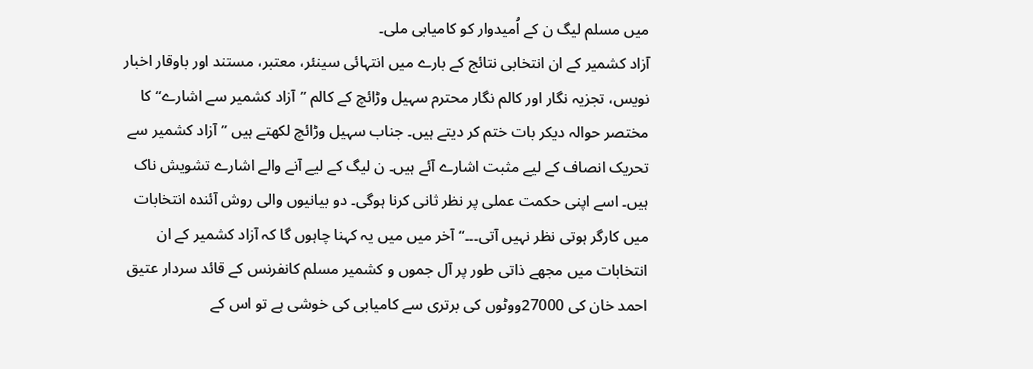میں مسلم لیگ ن کے اُمیدوار کو کامیابی ملی۔
آزاد کشمیر کے ان انتخابی نتائج کے بارے میں انتہائی سینئر، معتبر، مستند اور باوقار اخبار نویس، تجزیہ نگار اور کالم نگار محترم سہیل وڑائچ کے کالم ”آزاد کشمیر سے اشارے“کا مختصر حوالہ دیکر بات ختم کر دیتے ہیں۔ جناب سہیل وڑائچ لکھتے ہیں ”آزاد کشمیر سے تحریک انصاف کے لیے مثبت اشارے آئے ہیں۔ ن لیگ کے لیے آنے والے اشارے تشویش ناک ہیں۔ اسے اپنی حکمت عملی پر نظر ثانی کرنا ہوگی۔ دو بیانیوں والی روش آئندہ انتخابات میں کارگر ہوتی نظر نہیں آتی۔۔۔“ آخر میں میں یہ کہنا چاہوں گا کہ آزاد کشمیر کے ان انتخابات میں مجھے ذاتی طور پر آل جموں و کشمیر مسلم کانفرنس کے قائد سردار عتیق احمد خان کی 27000ووٹوں کی برتری سے کامیابی کی خوشی ہے تو اس کے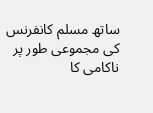ساتھ مسلم کانفرنس کی مجموعی طور پر ناکامی کا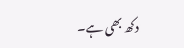دکھ بھی ہے۔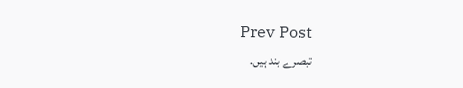Prev Post
تبصرے بند ہیں.